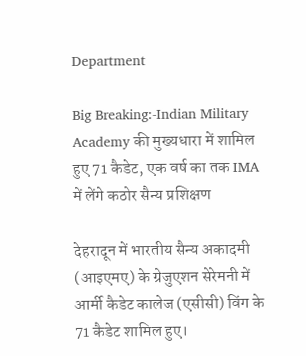Department

Big Breaking:-Indian Military Academy की मुख्यधारा में शामिल हुए 71 कैडेट, एक वर्ष का तक IMA में लेंगे कठोर सैन्य प्रशिक्षण

देहरादून में भारतीय सैन्य अकादमी (आइएमए) के ग्रेजुएशन सेरेमनी में आर्मी कैडेट कालेज (एसीसी) विंग के 71 कैडेट शामिल हुए।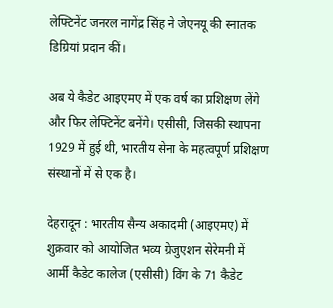लेफ्टिनेंट जनरल नागेंद्र सिंह ने जेएनयू की स्नातक डिग्रियां प्रदान कीं।

अब ये कैडेट आइएमए में एक वर्ष का प्रशिक्षण लेंगे और फिर लेफ्टिनेंट बनेंगे। एसीसी, जिसकी स्थापना 1929 में हुई थी, भारतीय सेना के महत्वपूर्ण प्रशिक्षण संस्थानों में से एक है।

देहरादून : भारतीय सैन्य अकादमी (आइएमए) में शुक्रवार को आयोजित भव्य ग्रेजुएशन सेरेमनी में आर्मी कैडेट कालेज (एसीसी) विंग के 71 कैडेट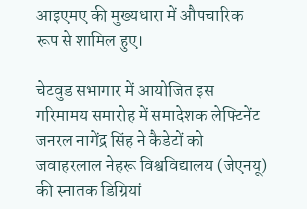आइएमए की मुख्यधारा में औपचारिक रूप से शामिल हुए।

चेटवुड सभागार में आयोजित इस गरिमामय समारोह में समादेशक लेफ्टिनेंट जनरल नागेंद्र सिंह ने कैडेटों को जवाहरलाल नेहरू विश्वविद्यालय (जेएनयू) की स्नातक डिग्रियां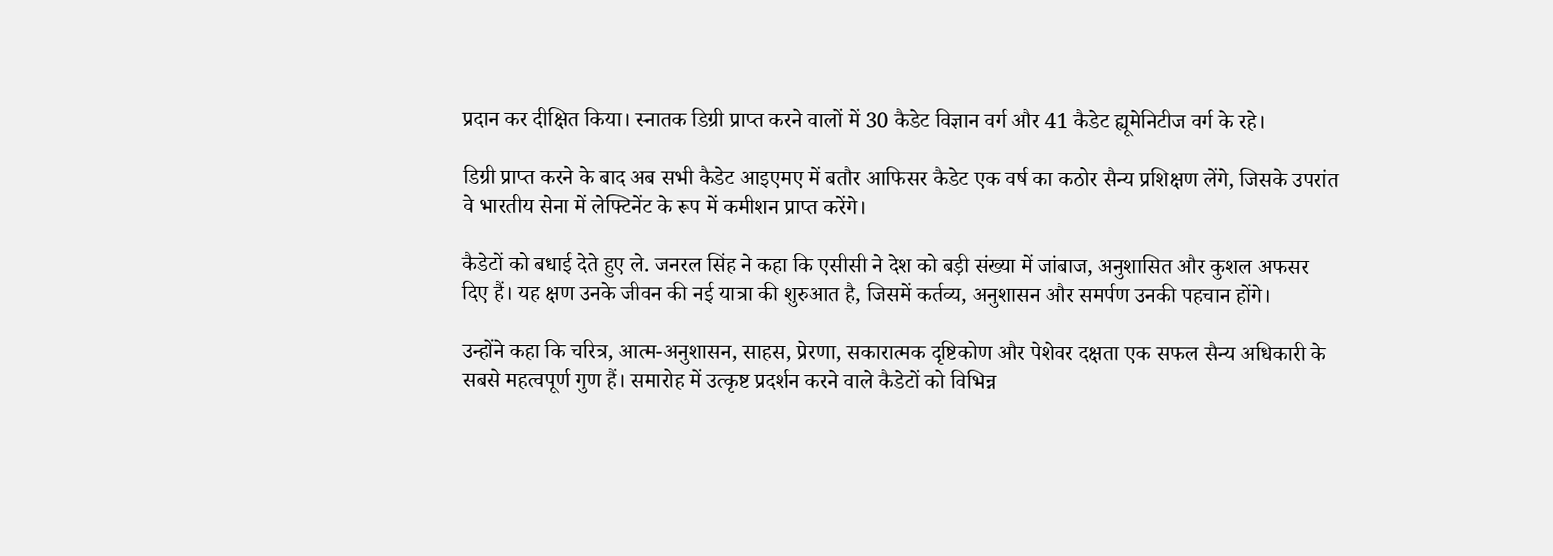प्रदान कर दीक्षित किया। स्नातक डिग्री प्राप्त करने वालों में 30 कैडेट विज्ञान वर्ग और 41 कैडेट ह्यूमेनिटीज वर्ग के रहे।

डिग्री प्राप्त करने के बाद अब सभी कैडेट आइएमए में बतौर आफिसर कैडेट एक वर्ष का कठोर सैन्य प्रशिक्षण लेंगे, जिसके उपरांत वे भारतीय सेना में लेफ्टिनेंट के रूप में कमीशन प्राप्त करेंगे।

कैडेटों को बधाई देते हुए ले. जनरल सिंह ने कहा कि एसीसी ने देश को बड़ी संख्या में जांबाज, अनुशासित और कुशल अफसर दिए हैं। यह क्षण उनके जीवन की नई यात्रा की शुरुआत है, जिसमें कर्तव्य, अनुशासन और समर्पण उनकी पहचान होंगे।

उन्होंने कहा कि चरित्र, आत्म-अनुशासन, साहस, प्रेरणा, सकारात्मक दृष्टिकोण और पेशेवर दक्षता एक सफल सैन्य अधिकारी के सबसे महत्वपूर्ण गुण हैं। समारोह में उत्कृष्ट प्रदर्शन करने वाले कैडेटों को विभिन्न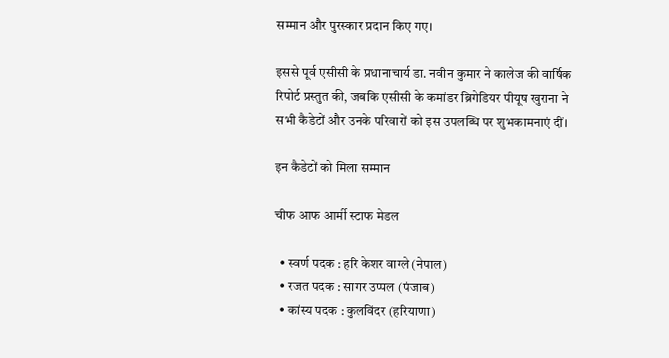सम्मान और पुरस्कार प्रदान किए गए।

इससे पूर्व एसीसी के प्रधानाचार्य डा. नवीन कुमार ने कालेज की वार्षिक रिपोर्ट प्रस्तुत की, जबकि एसीसी के कमांडर ब्रिगेडियर पीयूष खुराना ने सभी कैडेटों और उनके परिवारों को इस उपलब्धि पर शुभकामनाएं दीं।

इन कैडेटों को मिला सम्मान

चीफ आफ आर्मी स्टाफ मेडल

  • स्वर्ण पदक : हरि केशर वाग्ले (नेपाल)
  • रजत पदक : सागर उप्पल (पंजाब)
  • कांस्य पदक : कुलविंदर (हरियाणा)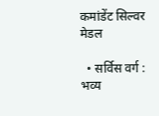कमांडेंट सिल्वर मेडल

  • सर्विस वर्ग : भव्य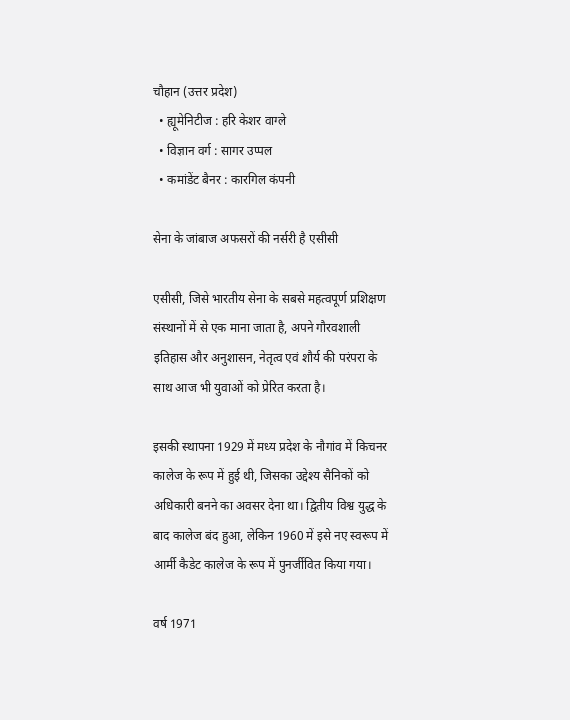चौहान (उत्तर प्रदेश)
  • ह्यूमेनिटीज : हरि केशर वाग्ले
  • विज्ञान वर्ग : सागर उप्पल
  • कमांडेंट बैनर : कारगिल कंपनी

सेना के जांबाज अफसरों की नर्सरी है एसीसी

एसीसी, जिसे भारतीय सेना के सबसे महत्वपूर्ण प्रशिक्षण संस्थानों में से एक माना जाता है, अपने गौरवशाली इतिहास और अनुशासन, नेतृत्व एवं शौर्य की परंपरा के साथ आज भी युवाओं को प्रेरित करता है।

इसकी स्थापना 1929 में मध्य प्रदेश के नौगांव में किचनर कालेज के रूप में हुई थी, जिसका उद्देश्य सैनिकों को अधिकारी बनने का अवसर देना था। द्वितीय विश्व युद्ध के बाद कालेज बंद हुआ, लेकिन 1960 में इसे नए स्वरूप में आर्मी कैडेट कालेज के रूप में पुनर्जीवित किया गया।

वर्ष 1971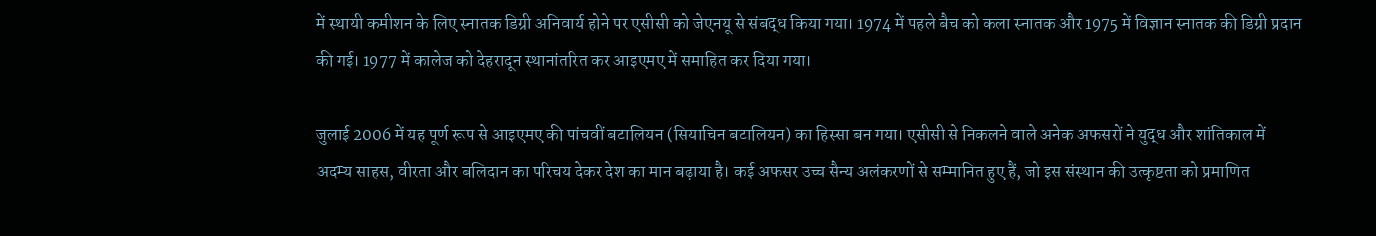में स्थायी कमीशन के लिए स्नातक डिग्री अनिवार्य होने पर एसीसी को जेएनयू से संबद्ध किया गया। 1974 में पहले बैच को कला स्नातक और 1975 में विज्ञान स्नातक की डिग्री प्रदान की गई। 1977 में कालेज को देहरादून स्थानांतरित कर आइएमए में समाहित कर दिया गया।

जुलाई 2006 में यह पूर्ण रूप से आइएमए की पांचवीं बटालियन (सियाचिन बटालियन) का हिस्सा बन गया। एसीसी से निकलने वाले अनेक अफसरों ने युद्ध और शांतिकाल में अदम्य साहस, वीरता और बलिदान का परिचय देकर देश का मान बढ़ाया है। कई अफसर उच्च सैन्य अलंकरणों से सम्मानित हुए हैं, जो इस संस्थान की उत्कृष्टता को प्रमाणित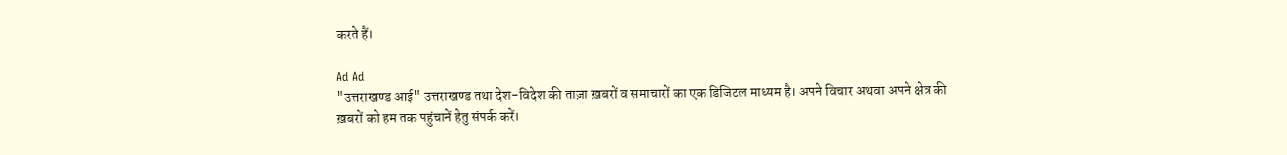करते हैं।

Ad Ad
"उत्तराखण्ड आई" उत्तराखण्ड तथा देश-विदेश की ताज़ा ख़बरों व समाचारों का एक डिजिटल माध्यम है। अपने विचार अथवा अपने क्षेत्र की ख़बरों को हम तक पहुंचानें हेतु संपर्क करें।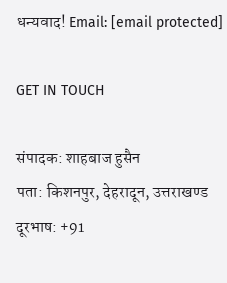धन्यवाद! Email: [email protected]

GET IN TOUCH

संपादक: शाहबाज हुसैन
पता: किशनपुर, देहरादून, उत्तराखण्ड
दूरभाष: +91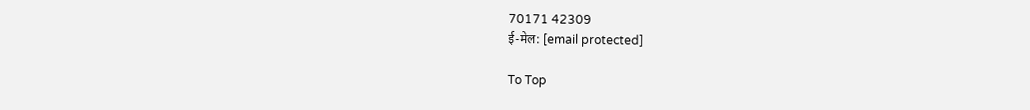70171 42309
ई-मेल: [email protected]

To Top